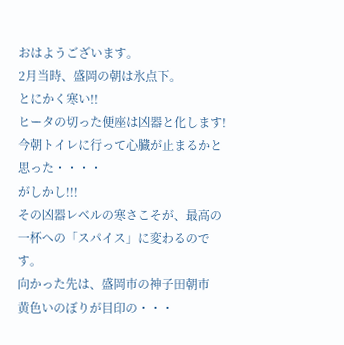おはようございます。
2月当時、盛岡の朝は氷点下。
とにかく寒い!!
ヒータの切った便座は凶器と化します!
今朝トイレに行って心臓が止まるかと思った・・・・
がしかし!!!
その凶器レベルの寒さこそが、最高の一杯への「スパイス」に変わるのです。
向かった先は、盛岡市の神子田朝市
黄色いのぼりが目印の・・・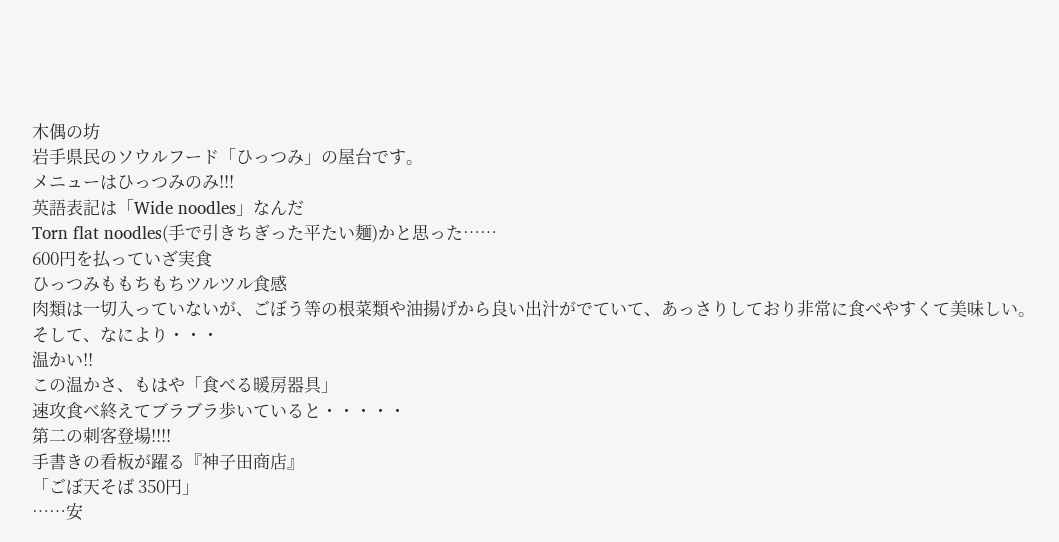木偶の坊
岩手県民のソウルフード「ひっつみ」の屋台です。
メニューはひっつみのみ!!!
英語表記は「Wide noodles」なんだ
Torn flat noodles(手で引きちぎった平たい麺)かと思った……
600円を払っていざ実食
ひっつみももちもちツルツル食感
肉類は一切入っていないが、ごぼう等の根菜類や油揚げから良い出汁がでていて、あっさりしており非常に食べやすくて美味しい。
そして、なにより・・・
温かい!!
この温かさ、もはや「食べる暖房器具」
速攻食べ終えてブラブラ歩いていると・・・・・
第二の刺客登場!!!!
手書きの看板が躍る『神子田商店』
「ごぼ天そば 350円」
……安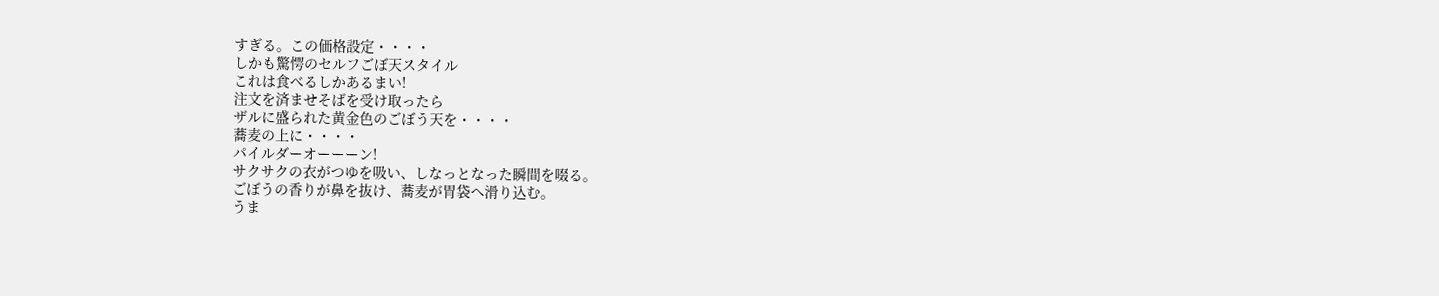すぎる。この価格設定・・・・
しかも驚愕のセルフごぼ天スタイル
これは食べるしかあるまい!
注文を済ませそばを受け取ったら
ザルに盛られた黄金色のごぼう天を・・・・
蕎麦の上に・・・・
パイルダーオーーーン!
サクサクの衣がつゆを吸い、しなっとなった瞬間を啜る。
ごぼうの香りが鼻を抜け、蕎麦が胃袋へ滑り込む。
うま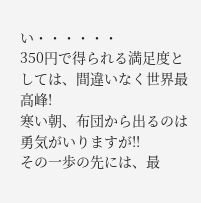い・・・・・・
350円で得られる満足度としては、間違いなく世界最高峰!
寒い朝、布団から出るのは勇気がいりますが!!
その一歩の先には、最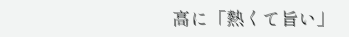高に「熱くて旨い」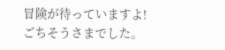冒険が待っていますよ!
ごちそうさまでした。